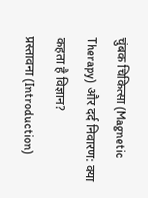चुंबक चिकित्सा (Magnetic Therapy) और दर्द निवारण: क्या कहता है विज्ञान?
प्रस्तावना (Introduction)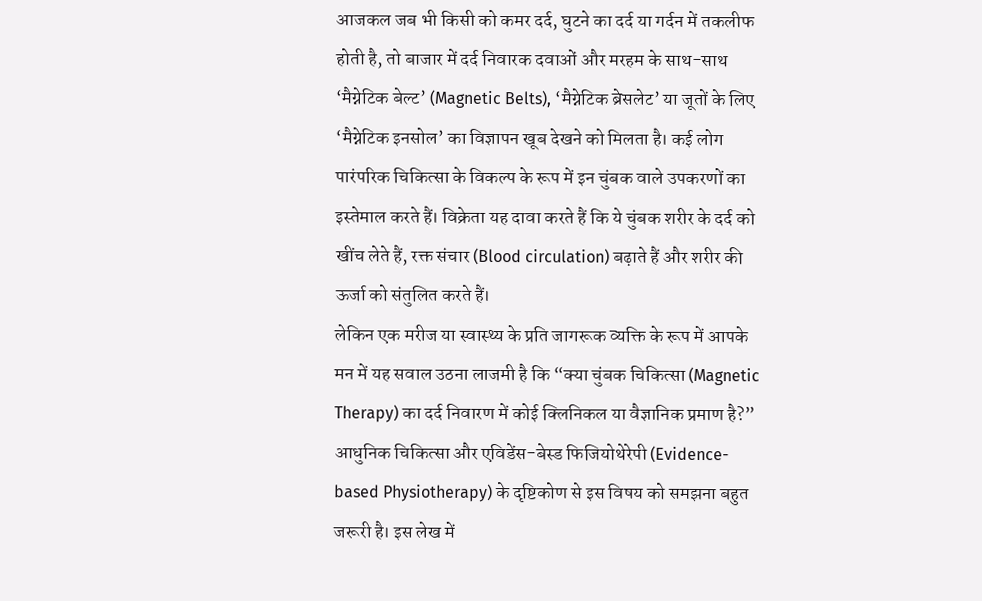आजकल जब भी किसी को कमर दर्द, घुटने का दर्द या गर्दन में तकलीफ होती है, तो बाजार में दर्द निवारक दवाओं और मरहम के साथ-साथ ‘मैग्नेटिक बेल्ट’ (Magnetic Belts), ‘मैग्नेटिक ब्रेसलेट’ या जूतों के लिए ‘मैग्नेटिक इनसोल’ का विज्ञापन खूब देखने को मिलता है। कई लोग पारंपरिक चिकित्सा के विकल्प के रूप में इन चुंबक वाले उपकरणों का इस्तेमाल करते हैं। विक्रेता यह दावा करते हैं कि ये चुंबक शरीर के दर्द को खींच लेते हैं, रक्त संचार (Blood circulation) बढ़ाते हैं और शरीर की ऊर्जा को संतुलित करते हैं।
लेकिन एक मरीज या स्वास्थ्य के प्रति जागरूक व्यक्ति के रूप में आपके मन में यह सवाल उठना लाजमी है कि “क्या चुंबक चिकित्सा (Magnetic Therapy) का दर्द निवारण में कोई क्लिनिकल या वैज्ञानिक प्रमाण है?”
आधुनिक चिकित्सा और एविडेंस-बेस्ड फिजियोथेरेपी (Evidence-based Physiotherapy) के दृष्टिकोण से इस विषय को समझना बहुत जरूरी है। इस लेख में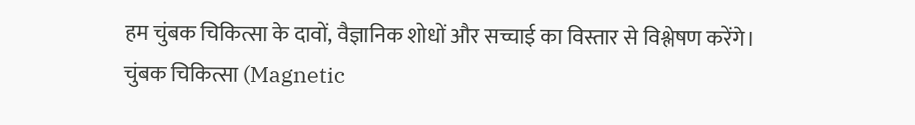हम चुंबक चिकित्सा के दावों, वैज्ञानिक शोधों और सच्चाई का विस्तार से विश्लेषण करेंगे।
चुंबक चिकित्सा (Magnetic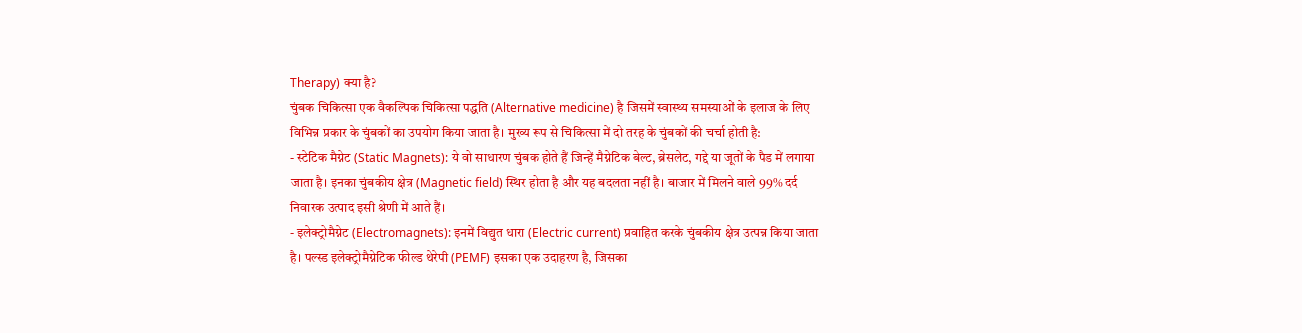Therapy) क्या है?
चुंबक चिकित्सा एक वैकल्पिक चिकित्सा पद्धति (Alternative medicine) है जिसमें स्वास्थ्य समस्याओं के इलाज के लिए विभिन्न प्रकार के चुंबकों का उपयोग किया जाता है। मुख्य रूप से चिकित्सा में दो तरह के चुंबकों की चर्चा होती है:
- स्टेटिक मैग्नेट (Static Magnets): ये वो साधारण चुंबक होते हैं जिन्हें मैग्नेटिक बेल्ट, ब्रेसलेट, गद्दे या जूतों के पैड में लगाया जाता है। इनका चुंबकीय क्षेत्र (Magnetic field) स्थिर होता है और यह बदलता नहीं है। बाजार में मिलने वाले 99% दर्द निवारक उत्पाद इसी श्रेणी में आते हैं।
- इलेक्ट्रोमैग्नेट (Electromagnets): इनमें विद्युत धारा (Electric current) प्रवाहित करके चुंबकीय क्षेत्र उत्पन्न किया जाता है। पल्स्ड इलेक्ट्रोमैग्नेटिक फील्ड थेरेपी (PEMF) इसका एक उदाहरण है, जिसका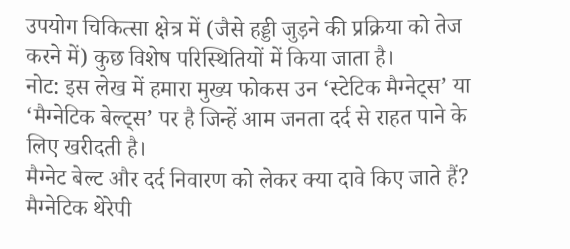उपयोग चिकित्सा क्षेत्र में (जैसे हड्डी जुड़ने की प्रक्रिया को तेज करने में) कुछ विशेष परिस्थितियों में किया जाता है।
नोट: इस लेख में हमारा मुख्य फोकस उन ‘स्टेटिक मैग्नेट्स’ या ‘मैग्नेटिक बेल्ट्स’ पर है जिन्हें आम जनता दर्द से राहत पाने के लिए खरीदती है।
मैग्नेट बेल्ट और दर्द निवारण को लेकर क्या दावे किए जाते हैं?
मैग्नेटिक थेरेपी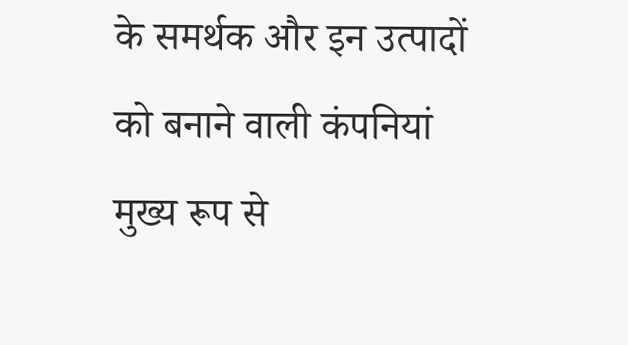के समर्थक और इन उत्पादों को बनाने वाली कंपनियां मुख्य रूप से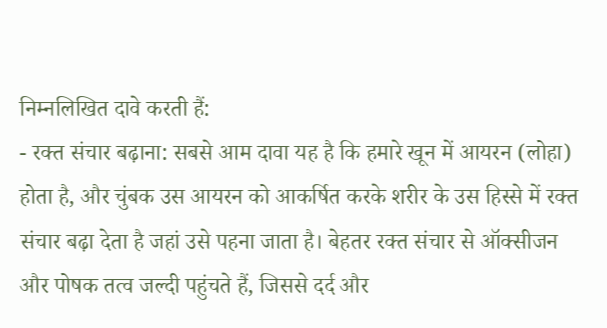निम्नलिखित दावे करती हैं:
- रक्त संचार बढ़ाना: सबसे आम दावा यह है कि हमारे खून में आयरन (लोहा) होता है, और चुंबक उस आयरन को आकर्षित करके शरीर के उस हिस्से में रक्त संचार बढ़ा देता है जहां उसे पहना जाता है। बेहतर रक्त संचार से ऑक्सीजन और पोषक तत्व जल्दी पहुंचते हैं, जिससे दर्द और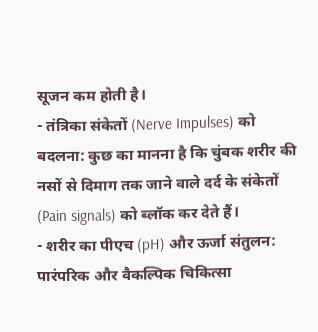सूजन कम होती है।
- तंत्रिका संकेतों (Nerve Impulses) को बदलना: कुछ का मानना है कि चुंबक शरीर की नसों से दिमाग तक जाने वाले दर्द के संकेतों (Pain signals) को ब्लॉक कर देते हैं।
- शरीर का पीएच (pH) और ऊर्जा संतुलन: पारंपरिक और वैकल्पिक चिकित्सा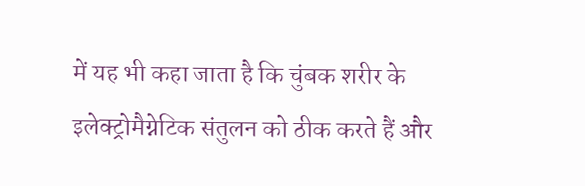में यह भी कहा जाता है कि चुंबक शरीर के इलेक्ट्रोमैग्नेटिक संतुलन को ठीक करते हैं और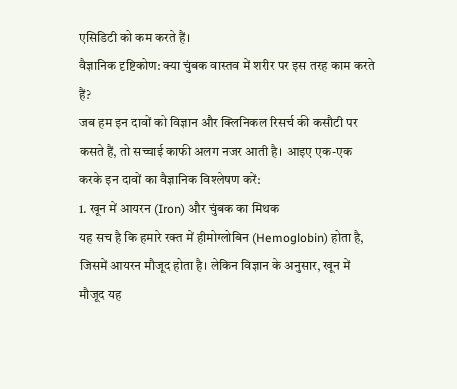एसिडिटी को कम करते हैं।
वैज्ञानिक दृष्टिकोण: क्या चुंबक वास्तव में शरीर पर इस तरह काम करते हैं?
जब हम इन दावों को विज्ञान और क्लिनिकल रिसर्च की कसौटी पर कसते हैं, तो सच्चाई काफी अलग नजर आती है। आइए एक-एक करके इन दावों का वैज्ञानिक विश्लेषण करें:
1. खून में आयरन (Iron) और चुंबक का मिथक
यह सच है कि हमारे रक्त में हीमोग्लोबिन (Hemoglobin) होता है, जिसमें आयरन मौजूद होता है। लेकिन विज्ञान के अनुसार, खून में मौजूद यह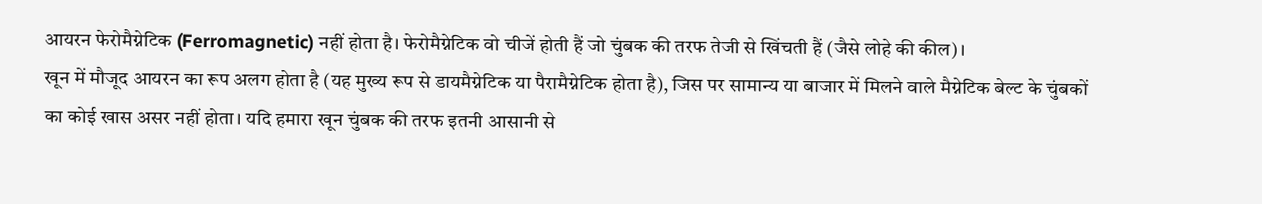आयरन फेरोमैग्नेटिक (Ferromagnetic) नहीं होता है। फेरोमैग्नेटिक वो चीजें होती हैं जो चुंबक की तरफ तेजी से खिंचती हैं (जैसे लोहे की कील)।
खून में मौजूद आयरन का रूप अलग होता है (यह मुख्य रूप से डायमैग्नेटिक या पैरामैग्नेटिक होता है), जिस पर सामान्य या बाजार में मिलने वाले मैग्नेटिक बेल्ट के चुंबकों का कोई खास असर नहीं होता। यदि हमारा खून चुंबक की तरफ इतनी आसानी से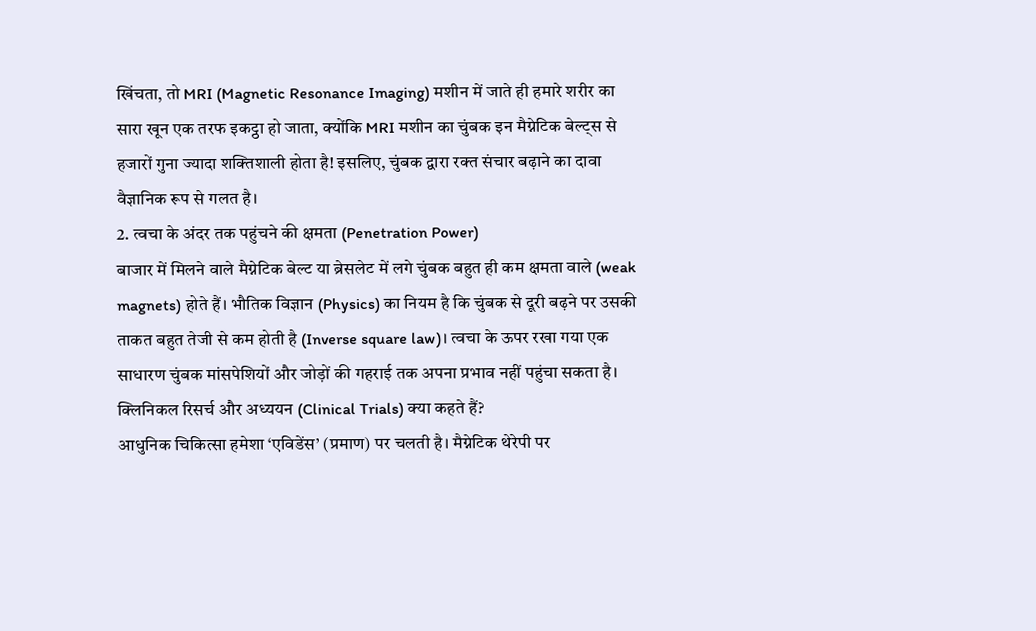खिंचता, तो MRI (Magnetic Resonance Imaging) मशीन में जाते ही हमारे शरीर का सारा खून एक तरफ इकट्ठा हो जाता, क्योंकि MRI मशीन का चुंबक इन मैग्नेटिक बेल्ट्स से हजारों गुना ज्यादा शक्तिशाली होता है! इसलिए, चुंबक द्वारा रक्त संचार बढ़ाने का दावा वैज्ञानिक रूप से गलत है।
2. त्वचा के अंदर तक पहुंचने की क्षमता (Penetration Power)
बाजार में मिलने वाले मैग्नेटिक बेल्ट या ब्रेसलेट में लगे चुंबक बहुत ही कम क्षमता वाले (weak magnets) होते हैं। भौतिक विज्ञान (Physics) का नियम है कि चुंबक से दूरी बढ़ने पर उसकी ताकत बहुत तेजी से कम होती है (Inverse square law)। त्वचा के ऊपर रखा गया एक साधारण चुंबक मांसपेशियों और जोड़ों की गहराई तक अपना प्रभाव नहीं पहुंचा सकता है।
क्लिनिकल रिसर्च और अध्ययन (Clinical Trials) क्या कहते हैं?
आधुनिक चिकित्सा हमेशा ‘एविडेंस’ (प्रमाण) पर चलती है। मैग्नेटिक थेरेपी पर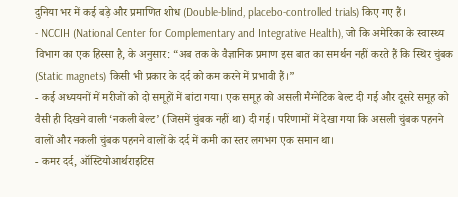दुनिया भर में कई बड़े और प्रमाणित शोध (Double-blind, placebo-controlled trials) किए गए हैं।
- NCCIH (National Center for Complementary and Integrative Health), जो कि अमेरिका के स्वास्थ्य विभाग का एक हिस्सा है, के अनुसार: “अब तक के वैज्ञानिक प्रमाण इस बात का समर्थन नहीं करते हैं कि स्थिर चुंबक (Static magnets) किसी भी प्रकार के दर्द को कम करने में प्रभावी हैं।”
- कई अध्ययनों में मरीजों को दो समूहों में बांटा गया। एक समूह को असली मैग्नेटिक बेल्ट दी गई और दूसरे समूह को वैसी ही दिखने वाली ‘नकली बेल्ट’ (जिसमें चुंबक नहीं था) दी गई। परिणामों में देखा गया कि असली चुंबक पहनने वालों और नकली चुंबक पहनने वालों के दर्द में कमी का स्तर लगभग एक समान था।
- कमर दर्द, ऑस्टियोआर्थराइटिस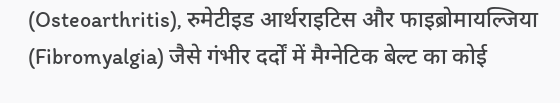(Osteoarthritis), रुमेटीइड आर्थराइटिस और फाइब्रोमायल्जिया (Fibromyalgia) जैसे गंभीर दर्दों में मैग्नेटिक बेल्ट का कोई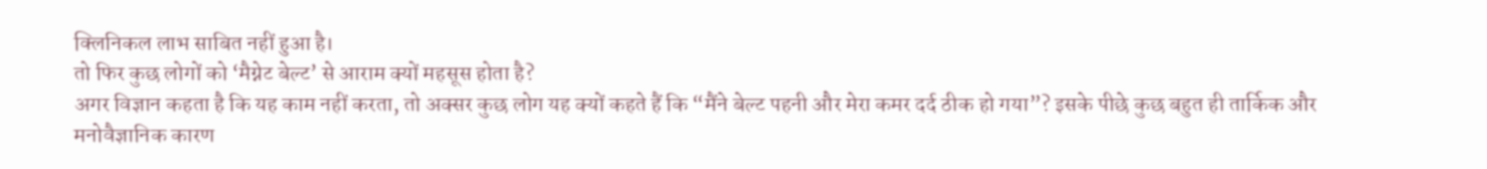क्लिनिकल लाभ साबित नहीं हुआ है।
तो फिर कुछ लोगों को ‘मैग्नेट बेल्ट’ से आराम क्यों महसूस होता है?
अगर विज्ञान कहता है कि यह काम नहीं करता, तो अक्सर कुछ लोग यह क्यों कहते हैं कि “मैंने बेल्ट पहनी और मेरा कमर दर्द ठीक हो गया”? इसके पीछे कुछ बहुत ही तार्किक और मनोवैज्ञानिक कारण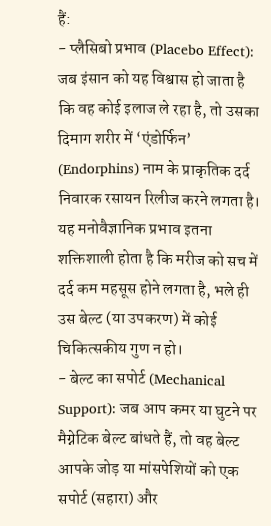हैं:
- प्लैसिबो प्रभाव (Placebo Effect): जब इंसान को यह विश्वास हो जाता है कि वह कोई इलाज ले रहा है, तो उसका दिमाग शरीर में ‘एंडोर्फिन’ (Endorphins) नाम के प्राकृतिक दर्द निवारक रसायन रिलीज करने लगता है। यह मनोवैज्ञानिक प्रभाव इतना शक्तिशाली होता है कि मरीज को सच में दर्द कम महसूस होने लगता है, भले ही उस बेल्ट (या उपकरण) में कोई चिकित्सकीय गुण न हो।
- बेल्ट का सपोर्ट (Mechanical Support): जब आप कमर या घुटने पर मैग्नेटिक बेल्ट बांधते हैं, तो वह बेल्ट आपके जोड़ या मांसपेशियों को एक सपोर्ट (सहारा) और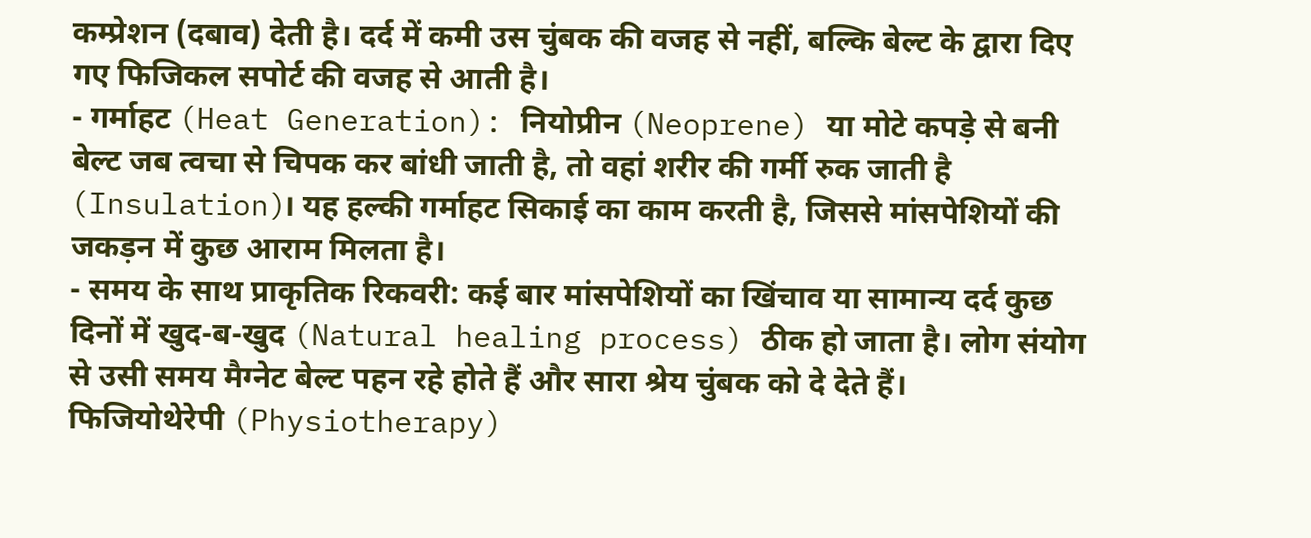कम्प्रेशन (दबाव) देती है। दर्द में कमी उस चुंबक की वजह से नहीं, बल्कि बेल्ट के द्वारा दिए गए फिजिकल सपोर्ट की वजह से आती है।
- गर्माहट (Heat Generation): नियोप्रीन (Neoprene) या मोटे कपड़े से बनी बेल्ट जब त्वचा से चिपक कर बांधी जाती है, तो वहां शरीर की गर्मी रुक जाती है (Insulation)। यह हल्की गर्माहट सिकाई का काम करती है, जिससे मांसपेशियों की जकड़न में कुछ आराम मिलता है।
- समय के साथ प्राकृतिक रिकवरी: कई बार मांसपेशियों का खिंचाव या सामान्य दर्द कुछ दिनों में खुद-ब-खुद (Natural healing process) ठीक हो जाता है। लोग संयोग से उसी समय मैग्नेट बेल्ट पहन रहे होते हैं और सारा श्रेय चुंबक को दे देते हैं।
फिजियोथेरेपी (Physiotherapy)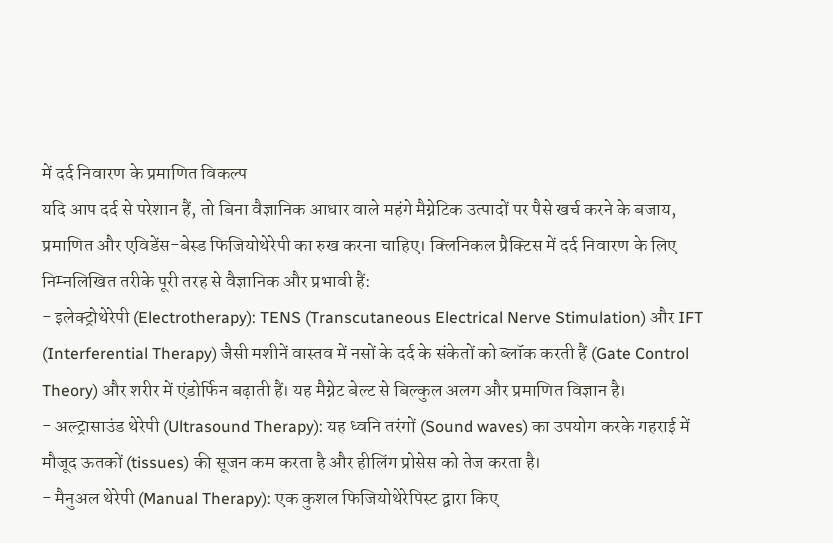में दर्द निवारण के प्रमाणित विकल्प
यदि आप दर्द से परेशान हैं, तो बिना वैज्ञानिक आधार वाले महंगे मैग्नेटिक उत्पादों पर पैसे खर्च करने के बजाय, प्रमाणित और एविडेंस-बेस्ड फिजियोथेरेपी का रुख करना चाहिए। क्लिनिकल प्रैक्टिस में दर्द निवारण के लिए निम्नलिखित तरीके पूरी तरह से वैज्ञानिक और प्रभावी हैं:
- इलेक्ट्रोथेरेपी (Electrotherapy): TENS (Transcutaneous Electrical Nerve Stimulation) और IFT (Interferential Therapy) जैसी मशीनें वास्तव में नसों के दर्द के संकेतों को ब्लॉक करती हैं (Gate Control Theory) और शरीर में एंडोर्फिन बढ़ाती हैं। यह मैग्नेट बेल्ट से बिल्कुल अलग और प्रमाणित विज्ञान है।
- अल्ट्रासाउंड थेरेपी (Ultrasound Therapy): यह ध्वनि तरंगों (Sound waves) का उपयोग करके गहराई में मौजूद ऊतकों (tissues) की सूजन कम करता है और हीलिंग प्रोसेस को तेज करता है।
- मैनुअल थेरेपी (Manual Therapy): एक कुशल फिजियोथेरेपिस्ट द्वारा किए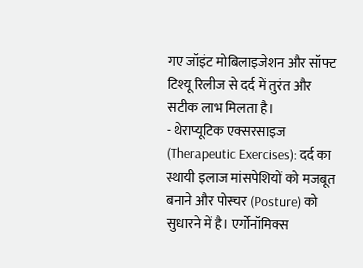गए जॉइंट मोबिलाइजेशन और सॉफ्ट टिश्यू रिलीज से दर्द में तुरंत और सटीक लाभ मिलता है।
- थेराप्यूटिक एक्सरसाइज (Therapeutic Exercises): दर्द का स्थायी इलाज मांसपेशियों को मजबूत बनाने और पोस्चर (Posture) को सुधारने में है। एर्गोनॉमिक्स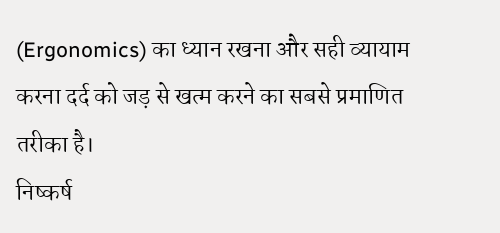(Ergonomics) का ध्यान रखना और सही व्यायाम करना दर्द को जड़ से खत्म करने का सबसे प्रमाणित तरीका है।
निष्कर्ष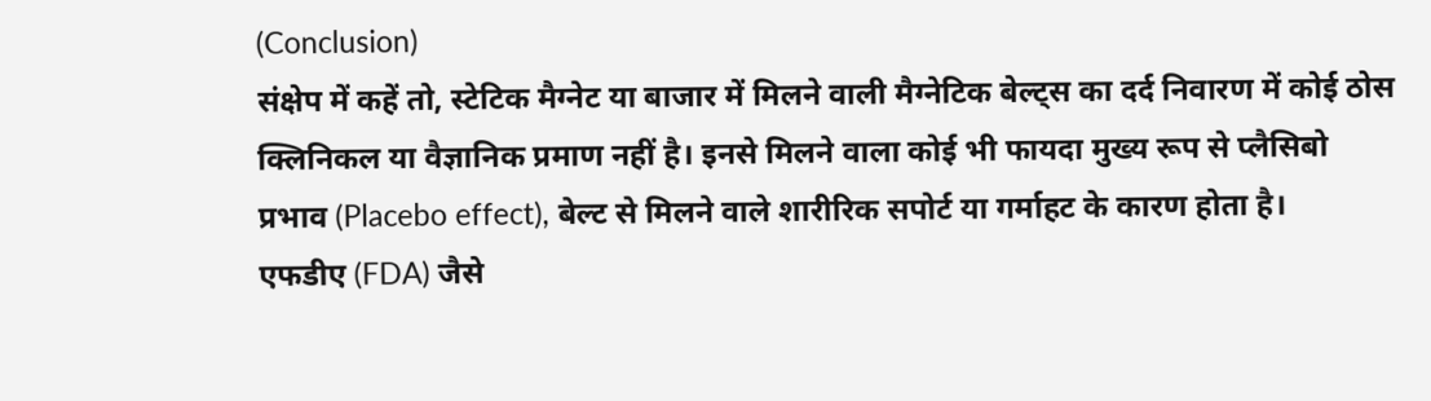(Conclusion)
संक्षेप में कहें तो, स्टेटिक मैग्नेट या बाजार में मिलने वाली मैग्नेटिक बेल्ट्स का दर्द निवारण में कोई ठोस क्लिनिकल या वैज्ञानिक प्रमाण नहीं है। इनसे मिलने वाला कोई भी फायदा मुख्य रूप से प्लैसिबो प्रभाव (Placebo effect), बेल्ट से मिलने वाले शारीरिक सपोर्ट या गर्माहट के कारण होता है।
एफडीए (FDA) जैसे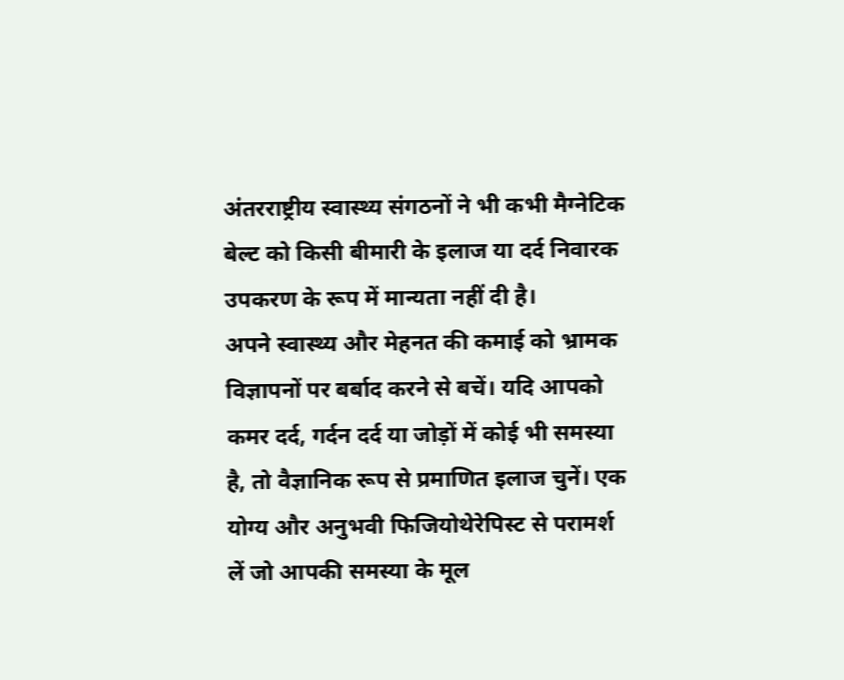अंतरराष्ट्रीय स्वास्थ्य संगठनों ने भी कभी मैग्नेटिक बेल्ट को किसी बीमारी के इलाज या दर्द निवारक उपकरण के रूप में मान्यता नहीं दी है।
अपने स्वास्थ्य और मेहनत की कमाई को भ्रामक विज्ञापनों पर बर्बाद करने से बचें। यदि आपको कमर दर्द, गर्दन दर्द या जोड़ों में कोई भी समस्या है, तो वैज्ञानिक रूप से प्रमाणित इलाज चुनें। एक योग्य और अनुभवी फिजियोथेरेपिस्ट से परामर्श लें जो आपकी समस्या के मूल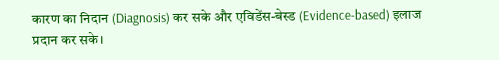कारण का निदान (Diagnosis) कर सके और एविडेंस-बेस्ड (Evidence-based) इलाज प्रदान कर सके।